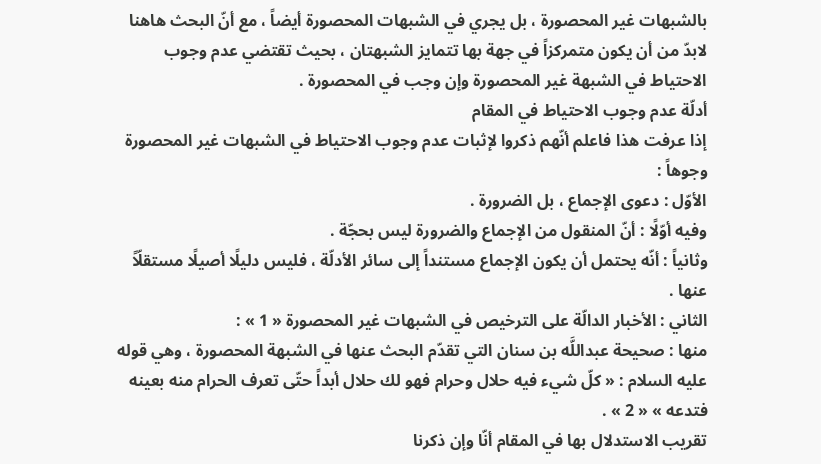بالشبهات غير المحصورة ، بل يجري في الشبهات المحصورة أيضاً ، مع أنّ البحث هاهنا لابدّ من أن يكون متمركزاً في جهة بها تتمايز الشبهتان ، بحيث تقتضي عدم وجوب الاحتياط في الشبهة غير المحصورة وإن وجب في المحصورة .
أدلّة عدم وجوب الاحتياط في المقام
إذا عرفت هذا فاعلم أنّهم ذكروا لإثبات عدم وجوب الاحتياط في الشبهات غير المحصورة وجوهاً :
الأوّل : دعوى الإجماع ، بل الضرورة .
وفيه أوّلًا : أنّ المنقول من الإجماع والضرورة ليس بحجّة .
وثانياً : أنّه يحتمل أن يكون الإجماع مستنداً إلى سائر الأدلّة ، فليس دليلًا أصيلًا مستقلّاً عنها .
الثاني : الأخبار الدالّة على الترخيص في الشبهات غير المحصورة « 1 » :
منها : صحيحة عبداللَّه بن سنان التي تقدّم البحث عنها في الشبهة المحصورة ، وهي قوله عليه السلام : « كلّ شيء فيه حلال وحرام فهو لك حلال أبداً حتّى تعرف الحرام منه بعينه فتدعه » « 2 » .
تقريب الاستدلال بها في المقام أنّا وإن ذكرنا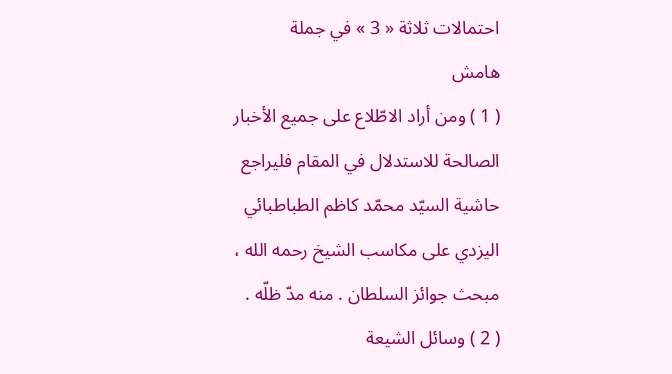احتمالات ثلاثة « 3 » في جملة
هامش
( 1 ) ومن أراد الاطّلاع على جميع الأخبار الصالحة للاستدلال في المقام فليراجع حاشية السيّد محمّد كاظم الطباطبائي اليزدي على مكاسب الشيخ رحمه الله ، مبحث جوائز السلطان . منه مدّ ظلّه .
( 2 ) وسائل الشيعة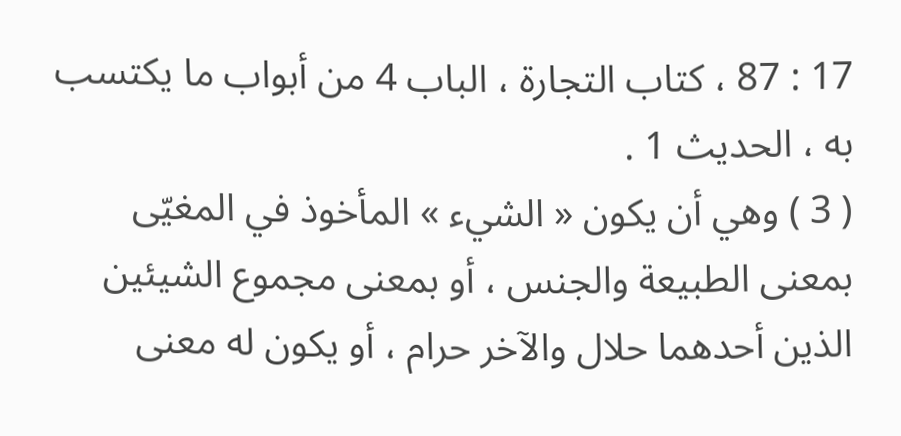17 : 87 ، كتاب التجارة ، الباب 4 من أبواب ما يكتسب به ، الحديث 1 .
( 3 ) وهي أن يكون « الشيء » المأخوذ في المغيّى بمعنى الطبيعة والجنس ، أو بمعنى مجموع الشيئين الذين أحدهما حلال والآخر حرام ، أو يكون له معنى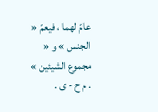عامّ لهما ، فيعمّ « الجنس » و « مجموع الشيئين » . م ح - ى .